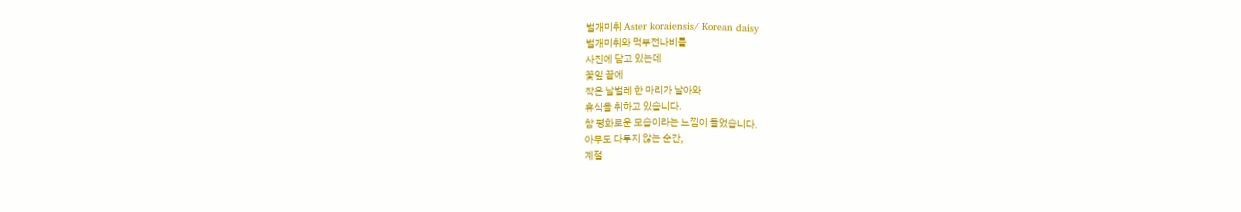벌개미취 Aster koraiensis/ Korean daisy
벌개미취와 먹부전나비를
사진에 담고 있는데
꽃잎 끝에
작은 날벌레 한 마리가 날아와
휴식을 취하고 있습니다.
참 평화로운 모습이라는 느낌이 들었습니다.
아무도 다투지 않는 순간,
계절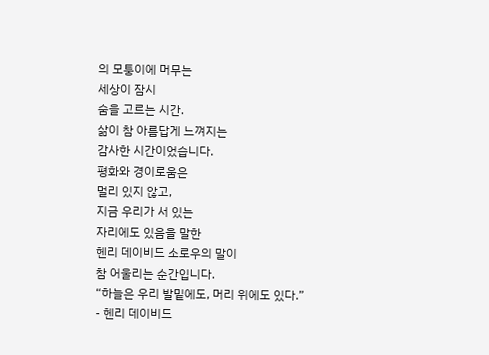의 모퉁이에 머무는
세상이 잠시
숨을 고르는 시간.
삶이 참 아름답게 느껴지는
감사한 시간이었습니다.
평화와 경이로움은
멀리 있지 않고,
지금 우리가 서 있는
자리에도 있음을 말한
헨리 데이비드 소로우의 말이
참 어울리는 순간입니다.
“하늘은 우리 발밑에도, 머리 위에도 있다.”
- 헨리 데이비드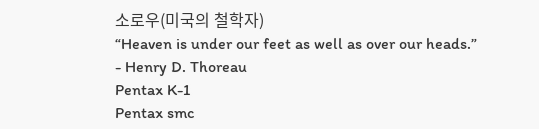소로우(미국의 철학자)
“Heaven is under our feet as well as over our heads.”
- Henry D. Thoreau
Pentax K-1
Pentax smc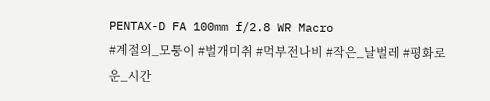PENTAX-D FA 100mm f/2.8 WR Macro
#계절의_모퉁이 #벌개미취 #먹부전나비 #작은_날벌레 #평화로운_시간